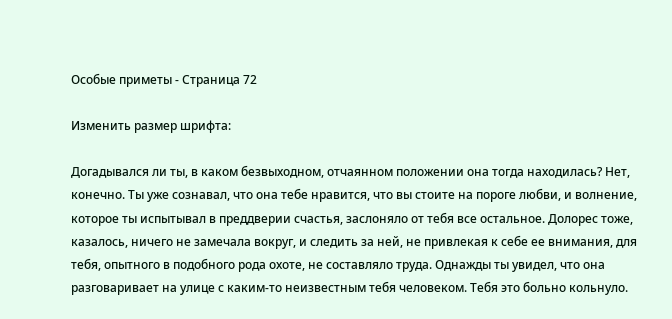Особые приметы - Страница 72

Изменить размер шрифта:

Догадывался ли ты, в каком безвыходном, отчаянном положении она тогда находилась? Нет, конечно. Ты уже сознавал, что она тебе нравится, что вы стоите на пороге любви, и волнение, которое ты испытывал в преддверии счастья, заслоняло от тебя все остальное. Долорес тоже, казалось, ничего не замечала вокруг, и следить за ней, не привлекая к себе ее внимания, для тебя, опытного в подобного рода охоте, не составляло труда. Однажды ты увидел, что она разговаривает на улице с каким-то неизвестным тебя человеком. Тебя это больно кольнуло.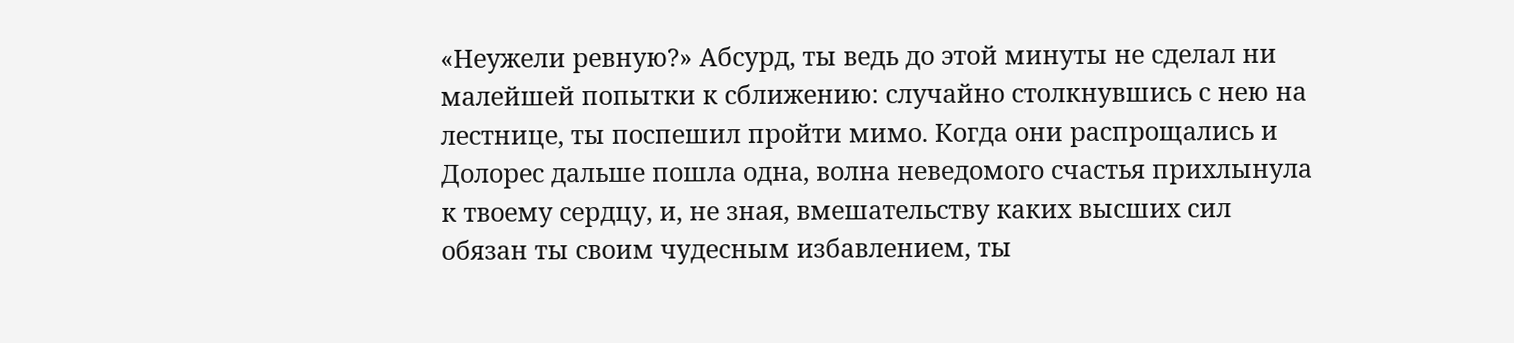«Неужели ревную?» Абсурд, ты ведь до этой минуты не сделал ни малейшей попытки к сближению: случайно столкнувшись с нею на лестнице, ты поспешил пройти мимо. Когда они распрощались и Долорес дальше пошла одна, волна неведомого счастья прихлынула к твоему сердцу, и, не зная, вмешательству каких высших сил обязан ты своим чудесным избавлением, ты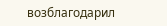возблагодарил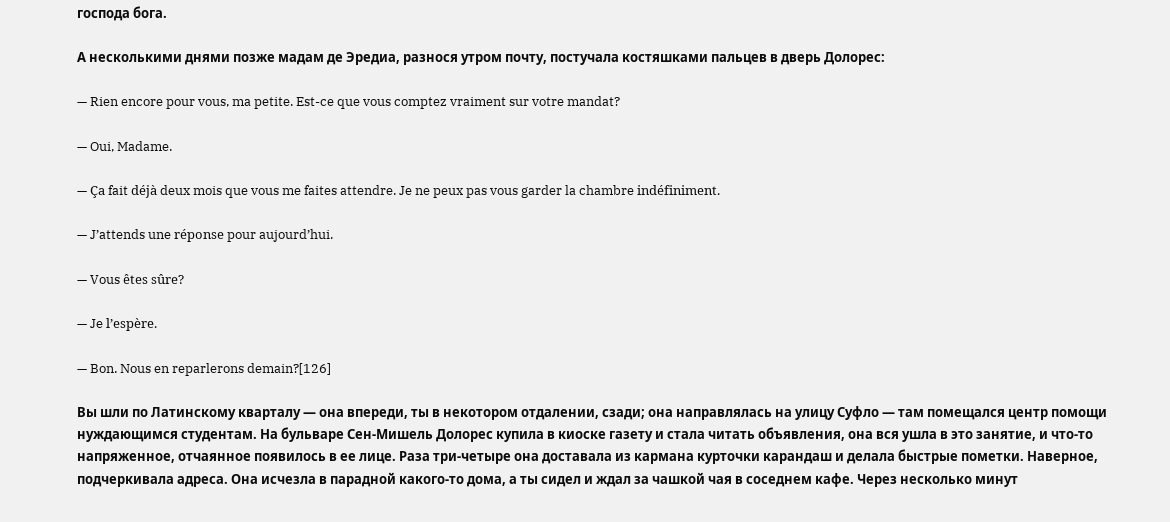господа бога.

А несколькими днями позже мадам де Эредиа, разнося утром почту, постучала костяшками пальцев в дверь Долорес:

— Rien encore pour vous, ma petite. Est-ce que vous comptez vraiment sur votre mandat?

— Oui, Madame.

— Ça fait déjà deux mois que vous me faites attendre. Je ne peux pas vous garder la chambre indéfiniment.

— J’attends une réponse pour aujourd’hui.

— Vous êtes sûre?

— Je l’espère.

— Bon. Nous en reparlerons demain?[126]

Вы шли по Латинскому кварталу — она впереди, ты в некотором отдалении, сзади; она направлялась на улицу Суфло — там помещался центр помощи нуждающимся студентам. На бульваре Сен-Мишель Долорес купила в киоске газету и стала читать объявления, она вся ушла в это занятие, и что-то напряженное, отчаянное появилось в ее лице. Раза три-четыре она доставала из кармана курточки карандаш и делала быстрые пометки. Наверное, подчеркивала адреса. Она исчезла в парадной какого-то дома, а ты сидел и ждал за чашкой чая в соседнем кафе. Через несколько минут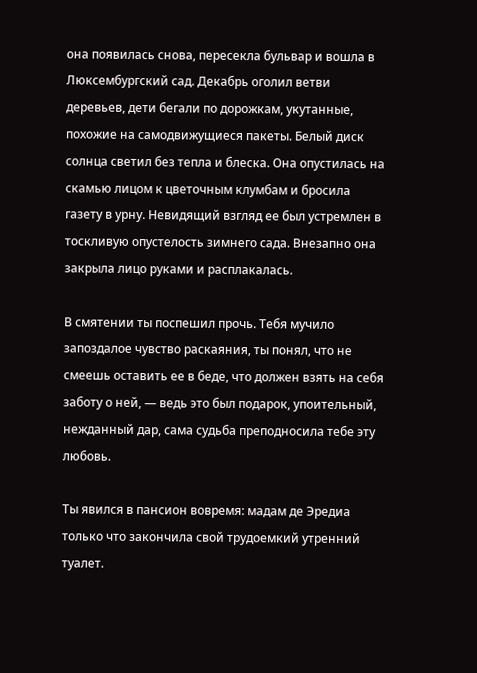она появилась снова, пересекла бульвар и вошла в Люксембургский сад. Декабрь оголил ветви деревьев, дети бегали по дорожкам, укутанные, похожие на самодвижущиеся пакеты. Белый диск солнца светил без тепла и блеска. Она опустилась на скамью лицом к цветочным клумбам и бросила газету в урну. Невидящий взгляд ее был устремлен в тоскливую опустелость зимнего сада. Внезапно она закрыла лицо руками и расплакалась.

В смятении ты поспешил прочь. Тебя мучило запоздалое чувство раскаяния, ты понял, что не смеешь оставить ее в беде, что должен взять на себя заботу о ней, — ведь это был подарок, упоительный, нежданный дар, сама судьба преподносила тебе эту любовь.

Ты явился в пансион вовремя: мадам де Эредиа только что закончила свой трудоемкий утренний туалет.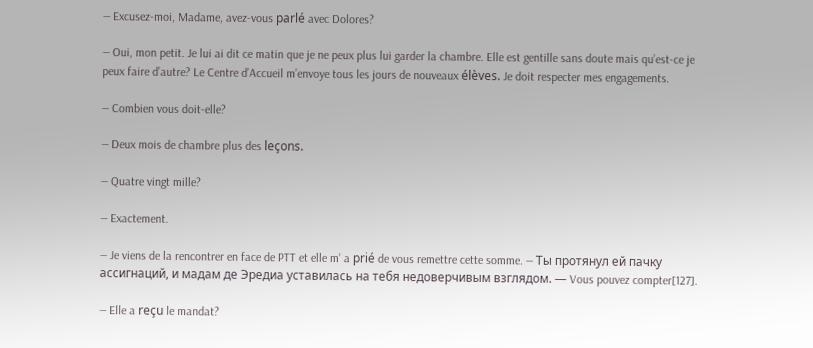— Excusez-moi, Madame, avez-vous parlé avec Dolores?

— Oui, mon petit. Je lui ai dit ce matin que je ne peux plus lui garder la chambre. Elle est gentille sans doute mais qu’est-ce je peux faire d’autre? Le Centre d’Accueil m’envoye tous les jours de nouveaux élèves. Je doit respecter mes engagements.

— Combien vous doit-elle?

— Deux mois de chambre plus des leçons.

— Quatre vingt mille?

— Exactement.

— Je viens de la rencontrer en face de PTT et elle m’ a prié de vous remettre cette somme. — Ты протянул ей пачку ассигнаций, и мадам де Эредиа уставилась на тебя недоверчивым взглядом. — Vous pouvez compter[127].

— Elle a reçu le mandat?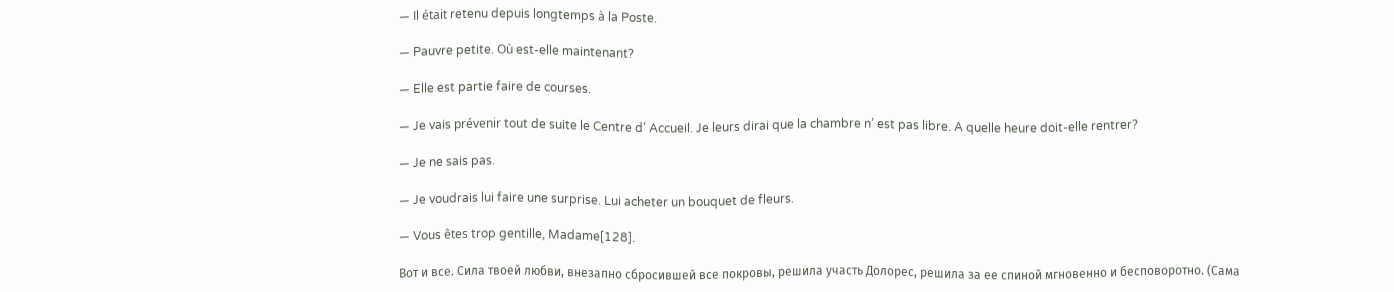— Il était retenu depuis longtemps à la Poste.

— Pauvre petite. Où est-elle maintenant?

— Elle est partie faire de courses.

— Je vais prévenir tout de suite le Centre d’ Accueil. Je leurs dirai que la chambre n’ est pas libre. A quelle heure doit-elle rentrer?

— Je ne sais pas.

— Je voudrais lui faire une surprise. Lui acheter un bouquet de fleurs.

— Vous êtes trop gentille, Madame[128].

Вот и все. Сила твоей любви, внезапно сбросившей все покровы, решила участь Долорес, решила за ее спиной мгновенно и бесповоротно. (Сама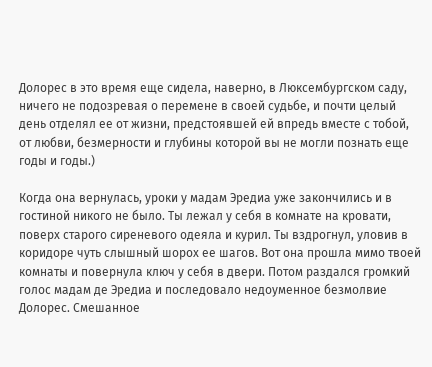Долорес в это время еще сидела, наверно, в Люксембургском саду, ничего не подозревая о перемене в своей судьбе, и почти целый день отделял ее от жизни, предстоявшей ей впредь вместе с тобой, от любви, безмерности и глубины которой вы не могли познать еще годы и годы.)

Когда она вернулась, уроки у мадам Эредиа уже закончились и в гостиной никого не было. Ты лежал у себя в комнате на кровати, поверх старого сиреневого одеяла и курил. Ты вздрогнул, уловив в коридоре чуть слышный шорох ее шагов. Вот она прошла мимо твоей комнаты и повернула ключ у себя в двери. Потом раздался громкий голос мадам де Эредиа и последовало недоуменное безмолвие Долорес. Смешанное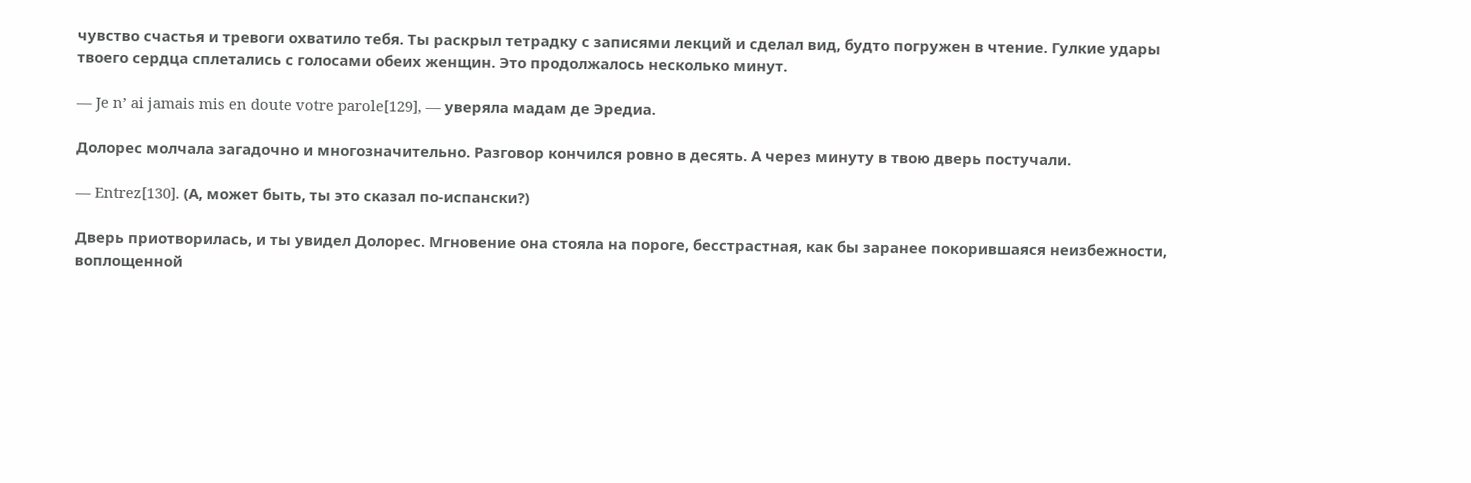чувство счастья и тревоги охватило тебя. Ты раскрыл тетрадку с записями лекций и сделал вид, будто погружен в чтение. Гулкие удары твоего сердца сплетались с голосами обеих женщин. Это продолжалось несколько минут.

— Je n’ ai jamais mis en doute votre parole[129], — уверяла мадам де Эредиа.

Долорес молчала загадочно и многозначительно. Разговор кончился ровно в десять. А через минуту в твою дверь постучали.

— Entrez[130]. (А, может быть, ты это сказал по-испански?)

Дверь приотворилась, и ты увидел Долорес. Мгновение она стояла на пороге, бесстрастная, как бы заранее покорившаяся неизбежности, воплощенной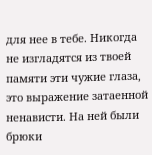для нее в тебе. Никогда не изгладятся из твоей памяти эти чужие глаза, это выражение затаенной ненависти. На ней были брюки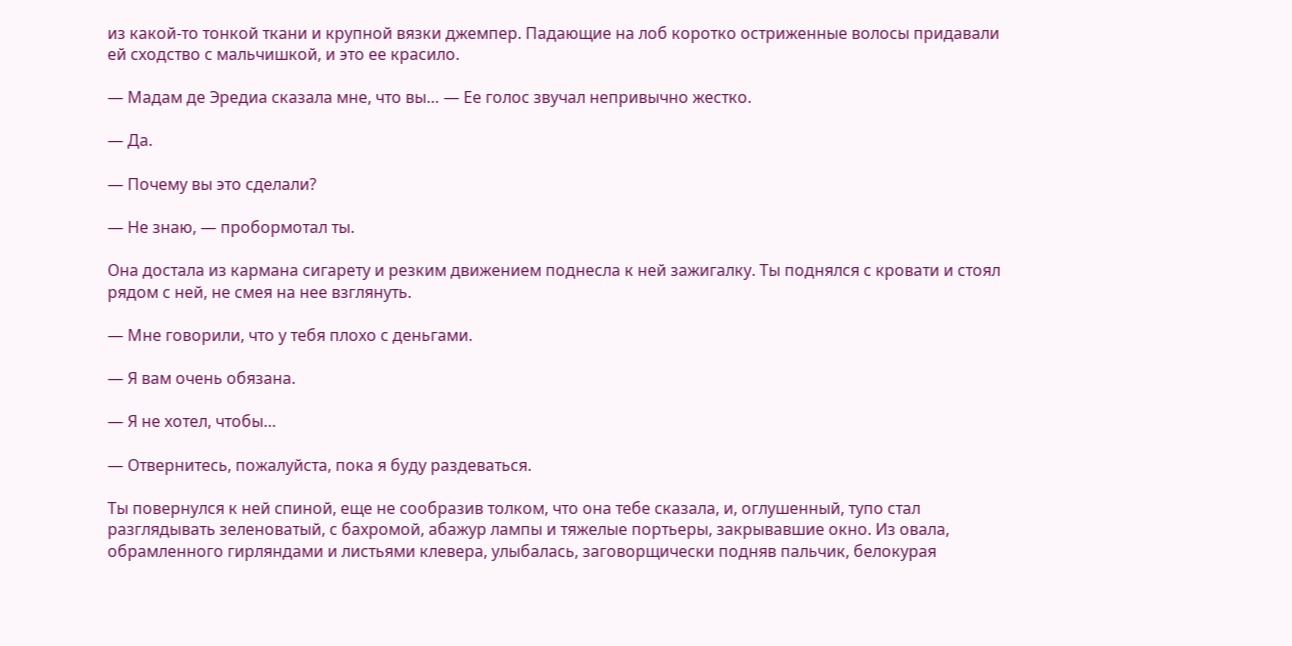из какой-то тонкой ткани и крупной вязки джемпер. Падающие на лоб коротко остриженные волосы придавали ей сходство с мальчишкой, и это ее красило.

— Мадам де Эредиа сказала мне, что вы… — Ее голос звучал непривычно жестко.

— Да.

— Почему вы это сделали?

— Не знаю, — пробормотал ты.

Она достала из кармана сигарету и резким движением поднесла к ней зажигалку. Ты поднялся с кровати и стоял рядом с ней, не смея на нее взглянуть.

— Мне говорили, что у тебя плохо с деньгами.

— Я вам очень обязана.

— Я не хотел, чтобы…

— Отвернитесь, пожалуйста, пока я буду раздеваться.

Ты повернулся к ней спиной, еще не сообразив толком, что она тебе сказала, и, оглушенный, тупо стал разглядывать зеленоватый, с бахромой, абажур лампы и тяжелые портьеры, закрывавшие окно. Из овала, обрамленного гирляндами и листьями клевера, улыбалась, заговорщически подняв пальчик, белокурая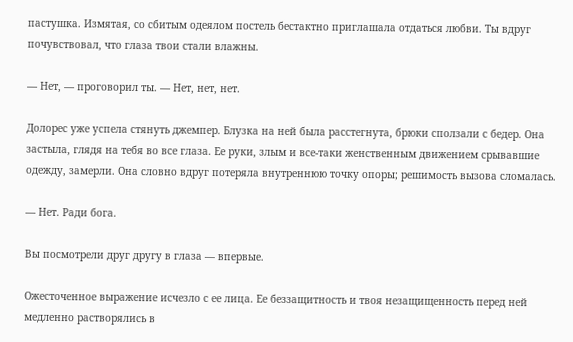пастушка. Измятая, со сбитым одеялом постель бестактно приглашала отдаться любви. Ты вдруг почувствовал, что глаза твои стали влажны.

— Нет, — проговорил ты. — Нет, нет, нет.

Долорес уже успела стянуть джемпер. Блузка на ней была расстегнута, брюки сползали с бедер. Она застыла, глядя на тебя во все глаза. Ее руки, злым и все-таки женственным движением срывавшие одежду, замерли. Она словно вдруг потеряла внутреннюю точку опоры; решимость вызова сломалась.

— Нет. Ради бога.

Вы посмотрели друг другу в глаза — впервые.

Ожесточенное выражение исчезло с ее лица. Ее беззащитность и твоя незащищенность перед ней медленно растворялись в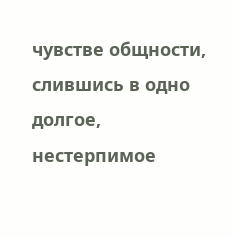чувстве общности, слившись в одно долгое, нестерпимое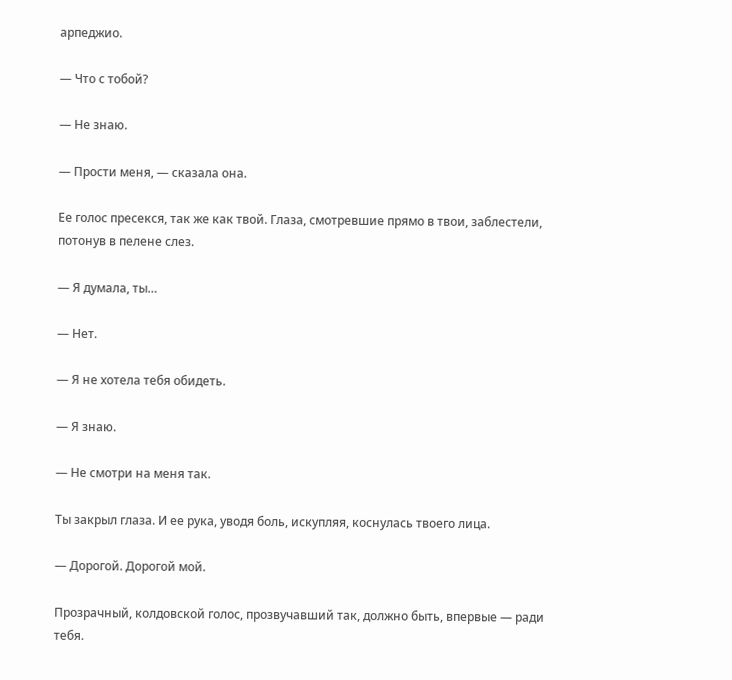арпеджио.

— Что с тобой?

— Не знаю.

— Прости меня, — сказала она.

Ее голос пресекся, так же как твой. Глаза, смотревшие прямо в твои, заблестели, потонув в пелене слез.

— Я думала, ты…

— Нет.

— Я не хотела тебя обидеть.

— Я знаю.

— Не смотри на меня так.

Ты закрыл глаза. И ее рука, уводя боль, искупляя, коснулась твоего лица.

— Дорогой. Дорогой мой.

Прозрачный, колдовской голос, прозвучавший так, должно быть, впервые — ради тебя.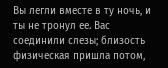Вы легли вместе в ту ночь, и ты не тронул ее. Вас соединили слезы; близость физическая пришла потом,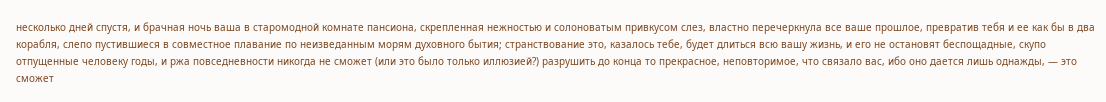несколько дней спустя, и брачная ночь ваша в старомодной комнате пансиона, скрепленная нежностью и солоноватым привкусом слез, властно перечеркнула все ваше прошлое, превратив тебя и ее как бы в два корабля, слепо пустившиеся в совместное плавание по неизведанным морям духовного бытия; странствование это, казалось тебе, будет длиться всю вашу жизнь, и его не остановят беспощадные, скупо отпущенные человеку годы, и ржа повседневности никогда не сможет (или это было только иллюзией?) разрушить до конца то прекрасное, неповторимое, что связало вас, ибо оно дается лишь однажды, — это сможет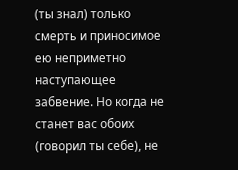(ты знал) только смерть и приносимое ею неприметно наступающее забвение. Но когда не станет вас обоих (говорил ты себе), не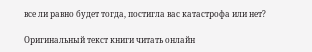все ли равно будет тогда, постигла вас катастрофа или нет?

Оригинальный текст книги читать онлайн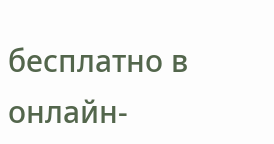бесплатно в онлайн-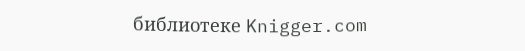библиотеке Knigger.com